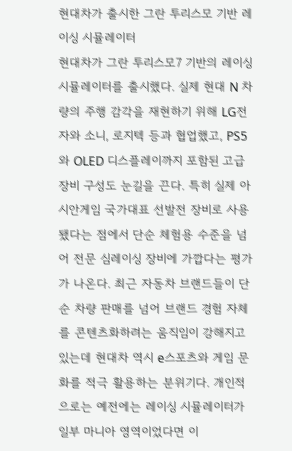현대차가 출시한 그란 투리스모 기반 레이싱 시뮬레이터
현대차가 그란 투리스모7 기반의 레이싱 시뮬레이터를 출시했다. 실제 현대 N 차량의 주행 감각을 재현하기 위해 LG전자와 소니, 로지텍 등과 협업했고, PS5와 OLED 디스플레이까지 포함된 고급 장비 구성도 눈길을 끈다. 특히 실제 아시안게임 국가대표 선발전 장비로 사용됐다는 점에서 단순 체험용 수준을 넘어 전문 심레이싱 장비에 가깝다는 평가가 나온다. 최근 자동차 브랜드들이 단순 차량 판매를 넘어 브랜드 경험 자체를 콘텐츠화하려는 움직임이 강해지고 있는데 현대차 역시 e스포츠와 게임 문화를 적극 활용하는 분위기다. 개인적으로는 예전에는 레이싱 시뮬레이터가 일부 마니아 영역이었다면 이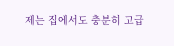제는 집에서도 충분히 고급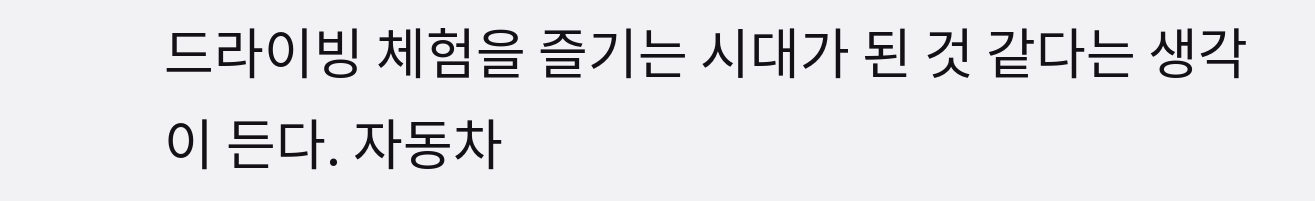드라이빙 체험을 즐기는 시대가 된 것 같다는 생각이 든다. 자동차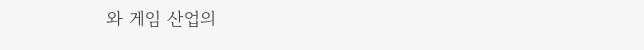와 게임 산업의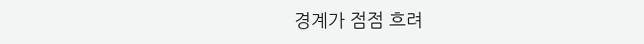경계가 점점 흐려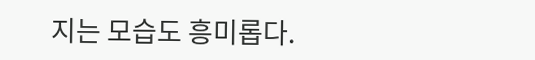지는 모습도 흥미롭다.